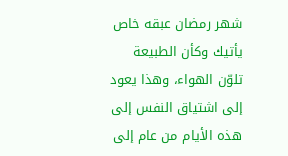شهر رمضان عبقه خاص يأتيك وكأن الطبيعة تلوّن الهواء، وهذا يعود إلى اشتياق النفس إلى هذه الأيام من عام إلى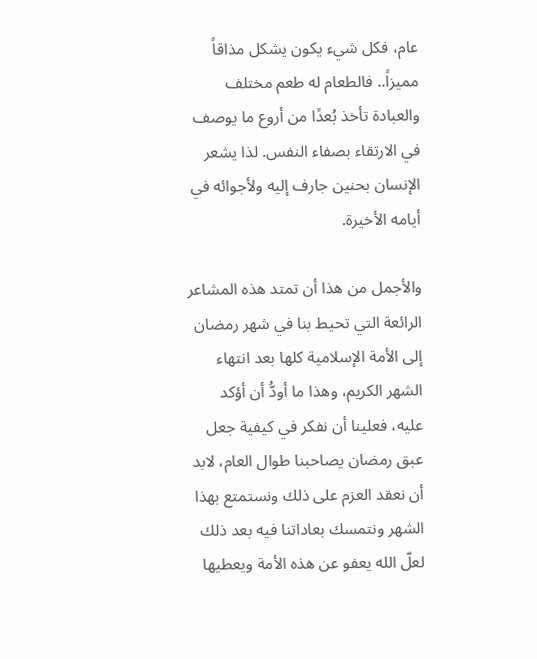عام، فكل شيء يكون يشكل مذاقاً مميزاً.. فالطعام له طعم مختلف والعبادة تأخذ بُعدًا من أروع ما يوصف في الارتقاء بصفاء النفس. لذا يشعر الإنسان بحنين جارف إليه ولأجوائه في أيامه الأخيرة.

والأجمل من هذا أن تمتد هذه المشاعر الرائعة التي تحيط بنا في شهر رمضان إلى الأمة الإسلامية كلها بعد انتهاء الشهر الكريم، وهذا ما أودُّ أن أؤكد عليه، فعلينا أن نفكر في كيفية جعل عبق رمضان يصاحبنا طوال العام، لابد أن نعقد العزم على ذلك ونستمتع بهذا الشهر ونتمسك بعاداتنا فيه بعد ذلك لعلّ الله يعفو عن هذه الأمة ويعطيها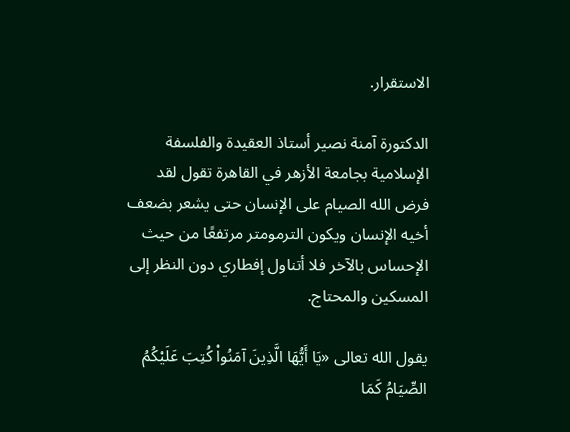الاستقرار.

الدكتورة آمنة نصير أستاذ العقيدة والفلسفة الإسلامية بجامعة الأزهر في القاهرة تقول لقد فرض الله الصيام على الإنسان حتى يشعر بضعف أخيه الإنسان ويكون الترمومتر مرتفعًا من حيث الإحساس بالآخر فلا أتناول إفطاري دون النظر إلى المسكين والمحتاج.

يقول الله تعالى «يَا أَيُّهَا الَّذِينَ آمَنُواْ كُتِبَ عَلَيْكُمُ الصِّيَامُ كَمَا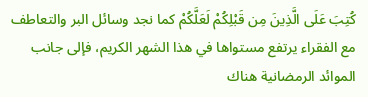كُتِبَ عَلَى الَّذِينَ مِن قَبْلِكُمْ لَعَلَّكُمْ كما نجد وسائل البر والتعاطف مع الفقراء يرتفع مستواها في هذا الشهر الكريم، فإلى جانب الموائد الرمضانية هناك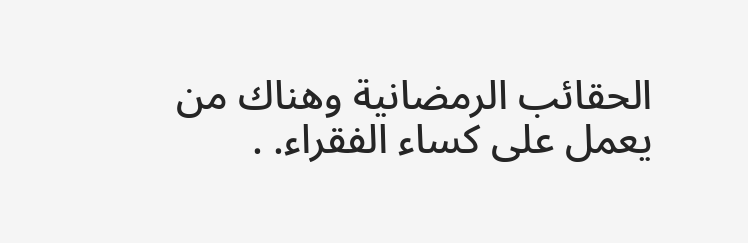الحقائب الرمضانية وهناك من يعمل على كساء الفقراء. .